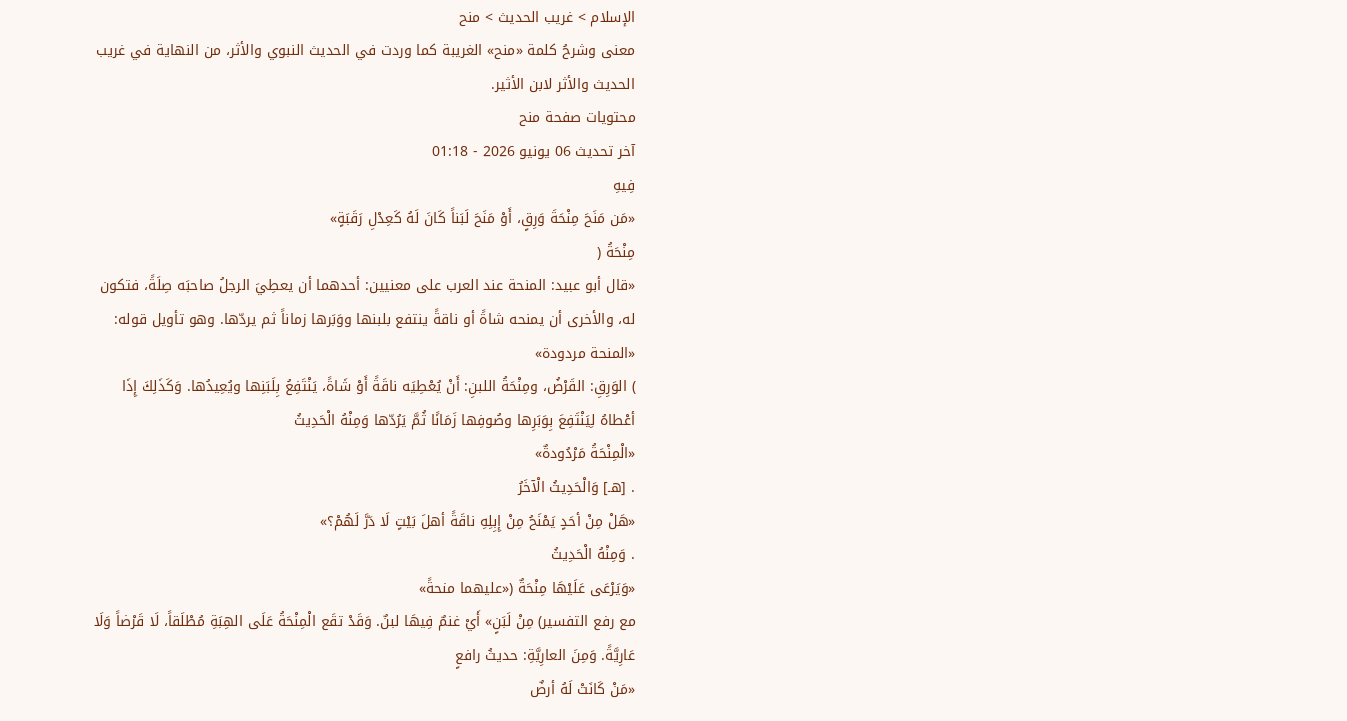الإسلام > غريب الحديث > منح
معنى وشرحُ كلمة «منح» الغريبة كما وردت في الحديث النبوي والأثر، من النهاية في غريب الحديث والأثر لابن الأثير.
محتويات صفحة منح
آخر تحديث 06 يونيو 2026 - 01:18
فِيهِ
«مَن مَنَحَ مِنْحَةَ وَرِقٍ، أَوْ مَنَحَ لَبَناً كَانَ لَهُ كَعِدْلِ رَقَبَةٍ»
مِنْحَةُ (
«قال أبو عبيد: المنحة عند العرب على معنيين: أحدهما أن يعطِيَ الرجلُ صاحبَه صِلَةً، فتكون له، والأخرى أن يمنحه شاةً أو ناقةً ينتفع بلبنها ووَبَرها زماناً ثم يردّها. وهو تأويل قوله: «المنحة مردودة»
) الوَرِقِ: القَرْضُ، ومِنْحَةُ اللبنِ: أَنْ يُعْطِيَه ناقَةً أَوْ شَاةً، يَنْتَفِعُ بِلَبَنِها ويُعِيدُها. وَكَذَلِكَ إِذَا أعْطاهُ لِيَنْتَفِعَ بِوَبَرِها وصُوفِها زَمَانًا ثُمَّ يَرُدّها وَمِنْهُ الْحَدِيثُ
«الْمِنْحَةُ مَرْدُودةٌ»
. [هـ] وَالْحَدِيثُ الْآخَرُ
«هَلْ مِنْ أحَدٍ يَمْنَحُ مِنْ إِبِلِهِ ناقَةً أهلَ بَيْتٍ لَا دَرَّ لَهُمْ؟»
. وَمِنْهُ الْحَدِيثُ
«وَيَرْعَى عَلَيْهَا مِنْحَةٌ («عليهما منحةً»
مع رفع التفسير) مِنْ لَبَنٍ» أَيْ غنمٌ فِيهَا لبنٌ. وَقَدْ تقَع الْمِنْحَةُ عَلَى الهِبَةِ مُطْلَقاً، لَا قَرْضاً وَلَا عَارِيَّةً. وَمِنَ العارِيَّةِ: حديثُ رافعٍ
«مَنْ كَانَتْ لَهُ أرضٌ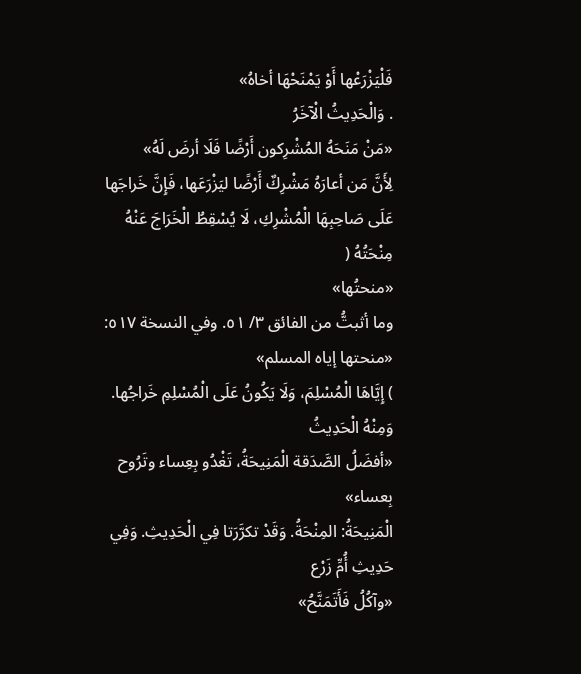فَلْيَزْرَعْها أَوْ يَمْنَحْهَا أخاهُ»
. وَالْحَدِيثُ الْآخَرُ
«مَنْ مَنَحَهُ المُشْرِكون أَرْضًا فَلَا أرضَ لَهُ»
لِأَنَّ مَن أعارَهُ مَشْرِكٌ أَرْضًا ليَزْرَعَها، فَإِنَّ خَراجَها عَلَى صَاحِبِهَا الْمُشْرِكِ، لَا يُسْقِطُ الْخَرَاجَ عَنْهُ مِنْحَتُهُ (
«منحتُها»
وما أثبتُّ من الفائق ٣/ ٥١. وفي النسخة ٥١٧:
«منحتها إياه المسلم»
) إِيَّاهَا الْمُسْلِمَ، وَلَا يَكُونُ عَلَى الْمُسْلِمِ خَراجُها. وَمِنْهُ الْحَدِيثُ
«أفضَلُ الصَّدَقة الْمَنِيحَةُ، تَغْدُو بِعِساء وتَرُوح بِعساء»
الْمَنِيحَةُ: المِنْحَةُ. وَقَدْ تكرَّرَتا فِي الْحَدِيثِ. وَفِي حَدِيثِ أُمِّ زَرْع
«وآكُلُ فَأَتَمَنَّحُ»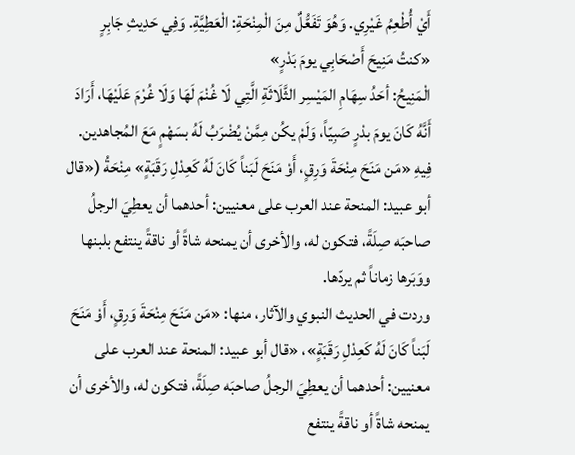أَيْ أُطْعِمُ غَيْرِي. وَهُوَ تَفَعُّلٌ مِنَ الْمِنْحَةِ: الْعَطِيَّةِ. وَفِي حَدِيثِ جَابِرٍ
«كنتُ مَنِيحَ أَصْحَابِي يومَ بَدْرٍ»
الْمَنِيحُ: أحَدُ سِهَامِ المَيْسِر الثَّلَاثَةِ الَّتِي لَا غُنْمَ لَهَا وَلَا غُرْمَ عَلَيْهَا، أَرَادَ أَنَّهُ كَانَ يومَ بدْرٍ صَبِيّاً، وَلَمْ يكُن مِمَّنْ يُضْرَبُ لَهُ بسَهْمٍ مَعَ المُجاهدين.
فِيهِ «مَن مَنَحَ مِنْحَةَ وَرِقٍ، أَوْ مَنَحَ لَبَناً كَانَ لَهُ كَعِدْلِ رَقَبَةٍ» مِنْحَةُ («قال أبو عبيد: المنحة عند العرب على معنيين: أحدهما أن يعطِيَ الرجلُ صاحبَه صِلَةً، فتكون له، والأخرى أن يمنحه شاةً أو ناقةً ينتفع بلبنها ووَبَرها زماناً ثم يردّها.
وردت في الحديث النبوي والآثار، منها: «مَن مَنَحَ مِنْحَةَ وَرِقٍ، أَوْ مَنَحَ لَبَناً كَانَ لَهُ كَعِدْلِ رَقَبَةٍ»، «قال أبو عبيد: المنحة عند العرب على معنيين: أحدهما أن يعطِيَ الرجلُ صاحبَه صِلَةً، فتكون له، والأخرى أن يمنحه شاةً أو ناقةً ينتفع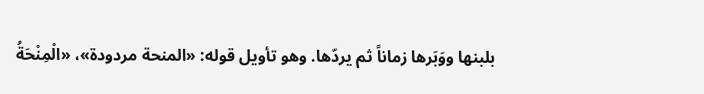بلبنها ووَبَرها زماناً ثم يردّها. وهو تأويل قوله: «المنحة مردودة»، «الْمِنْحَةُ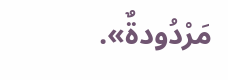مَرْدُودةٌ».